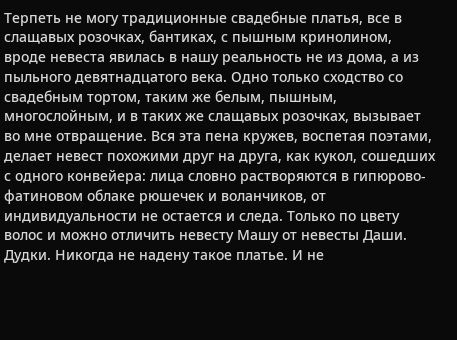Терпеть не могу традиционные свадебные платья, все в слащавых розочках, бантиках, с пышным кринолином, вроде невеста явилась в нашу реальность не из дома, а из пыльного девятнадцатого века. Одно только сходство со свадебным тортом, таким же белым, пышным, многослойным, и в таких же слащавых розочках, вызывает во мне отвращение. Вся эта пена кружев, воспетая поэтами, делает невест похожими друг на друга, как кукол, сошедших с одного конвейера: лица словно растворяются в гипюрово-фатиновом облаке рюшечек и воланчиков, от индивидуальности не остается и следа. Только по цвету волос и можно отличить невесту Машу от невесты Даши.
Дудки. Никогда не надену такое платье. И не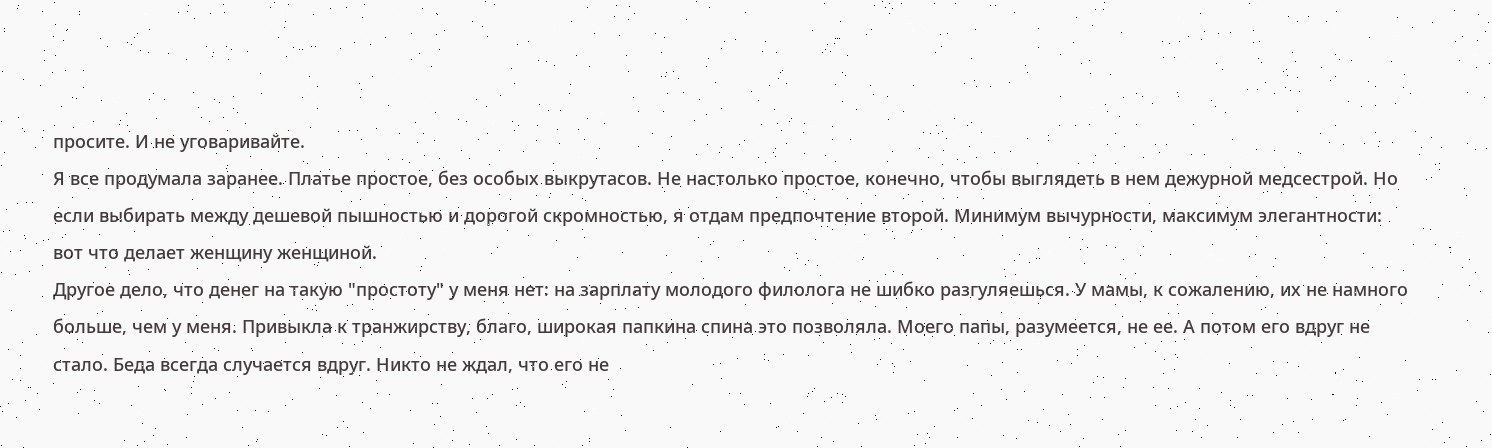просите. И не уговаривайте.
Я все продумала заранее. Платье простое, без особых выкрутасов. Не настолько простое, конечно, чтобы выглядеть в нем дежурной медсестрой. Но если выбирать между дешевой пышностью и дорогой скромностью, я отдам предпочтение второй. Минимум вычурности, максимум элегантности: вот что делает женщину женщиной.
Другое дело, что денег на такую "простоту" у меня нет: на зарплату молодого филолога не шибко разгуляешься. У мамы, к сожалению, их не намного больше, чем у меня. Привыкла к транжирству, благо, широкая папкина спина это позволяла. Моего папы, разумеется, не ее. А потом его вдруг не стало. Беда всегда случается вдруг. Никто не ждал, что его не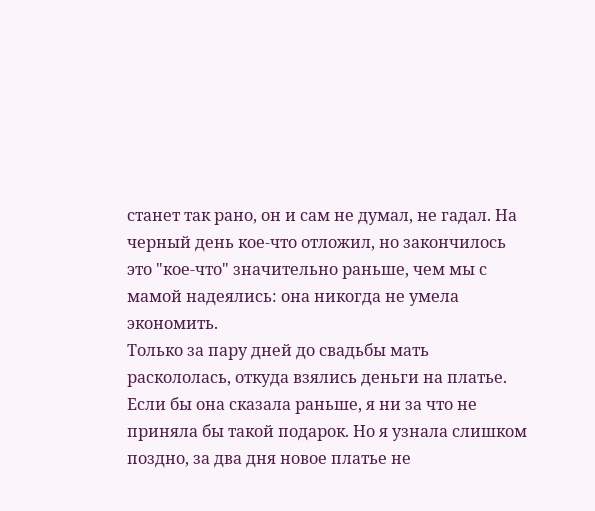станет так рано, он и сам не думал, не гадал. На черный день кое-что отложил, но закончилось это "кое-что" значительно раньше, чем мы с мамой надеялись: она никогда не умела экономить.
Только за пару дней до свадьбы мать раскололась, откуда взялись деньги на платье. Если бы она сказала раньше, я ни за что не приняла бы такой подарок. Но я узнала слишком поздно, за два дня новое платье не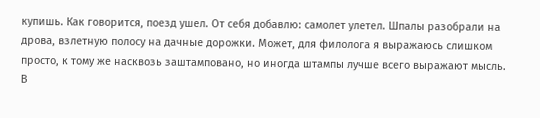купишь. Как говорится, поезд ушел. От себя добавлю: самолет улетел. Шпалы разобрали на дрова, взлетную полосу на дачные дорожки. Может, для филолога я выражаюсь слишком просто, к тому же насквозь заштамповано, но иногда штампы лучше всего выражают мысль. В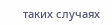таких случаях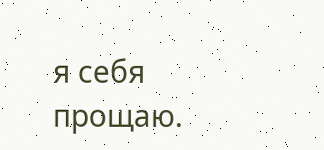я себя прощаю.